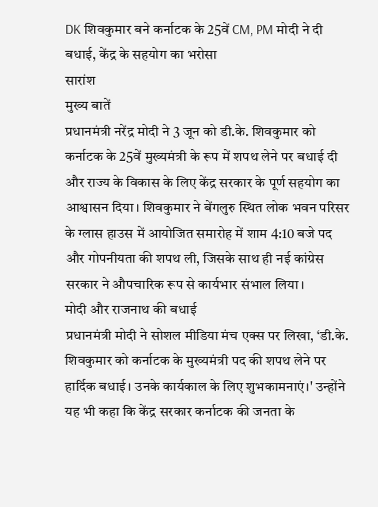DK शिवकुमार बने कर्नाटक के 25वें CM, PM मोदी ने दी बधाई, केंद्र के सहयोग का भरोसा
सारांश
मुख्य बातें
प्रधानमंत्री नरेंद्र मोदी ने 3 जून को डी.के. शिवकुमार को कर्नाटक के 25वें मुख्यमंत्री के रूप में शपथ लेने पर बधाई दी और राज्य के विकास के लिए केंद्र सरकार के पूर्ण सहयोग का आश्वासन दिया। शिवकुमार ने बेंगलुरु स्थित लोक भवन परिसर के ग्लास हाउस में आयोजित समारोह में शाम 4:10 बजे पद और गोपनीयता की शपथ ली, जिसके साथ ही नई कांग्रेस सरकार ने औपचारिक रूप से कार्यभार संभाल लिया।
मोदी और राजनाथ की बधाई
प्रधानमंत्री मोदी ने सोशल मीडिया मंच एक्स पर लिखा, ‘डी.के. शिवकुमार को कर्नाटक के मुख्यमंत्री पद की शपथ लेने पर हार्दिक बधाई। उनके कार्यकाल के लिए शुभकामनाएं।' उन्होंने यह भी कहा कि केंद्र सरकार कर्नाटक की जनता के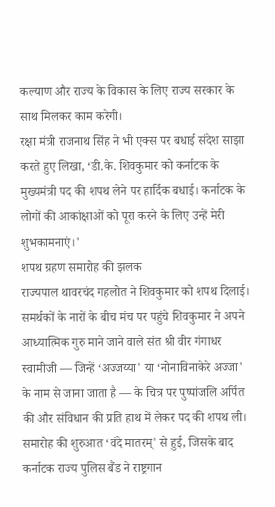कल्याण और राज्य के विकास के लिए राज्य सरकार के साथ मिलकर काम करेगी।
रक्षा मंत्री राजनाथ सिंह ने भी एक्स पर बधाई संदेश साझा करते हुए लिखा, ‘डी.के. शिवकुमार को कर्नाटक के मुख्यमंत्री पद की शपथ लेने पर हार्दिक बधाई। कर्नाटक के लोगों की आकांक्षाओं को पूरा करने के लिए उन्हें मेरी शुभकामनाएं।'
शपथ ग्रहण समारोह की झलक
राज्यपाल थावरचंद गहलोत ने शिवकुमार को शपथ दिलाई। समर्थकों के नारों के बीच मंच पर पहुंचे शिवकुमार ने अपने आध्यात्मिक गुरु माने जाने वाले संत श्री वीर गंगाधर स्वामीजी — जिन्हें ‘अज्जय्या' या ‘नोनाविनाकेरे अज्जा' के नाम से जाना जाता है — के चित्र पर पुष्पांजलि अर्पित की और संविधान की प्रति हाथ में लेकर पद की शपथ ली।
समारोह की शुरुआत ‘वंदे मातरम्' से हुई, जिसके बाद कर्नाटक राज्य पुलिस बैंड ने राष्ट्रगान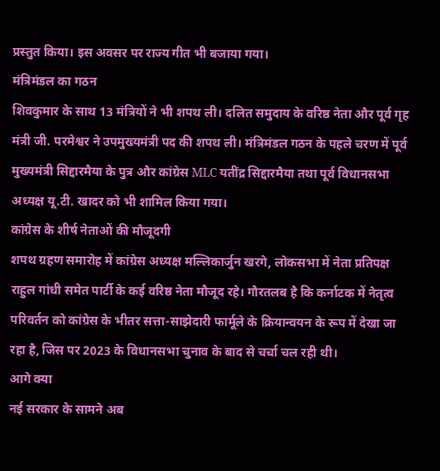प्रस्तुत किया। इस अवसर पर राज्य गीत भी बजाया गया।
मंत्रिमंडल का गठन
शिवकुमार के साथ 13 मंत्रियों ने भी शपथ ली। दलित समुदाय के वरिष्ठ नेता और पूर्व गृह मंत्री जी. परमेश्वर ने उपमुख्यमंत्री पद की शपथ ली। मंत्रिमंडल गठन के पहले चरण में पूर्व मुख्यमंत्री सिद्दारमैया के पुत्र और कांग्रेस MLC यतींद्र सिद्दारमैया तथा पूर्व विधानसभा अध्यक्ष यू.टी. खादर को भी शामिल किया गया।
कांग्रेस के शीर्ष नेताओं की मौजूदगी
शपथ ग्रहण समारोह में कांग्रेस अध्यक्ष मल्लिकार्जुन खरगे, लोकसभा में नेता प्रतिपक्ष राहुल गांधी समेत पार्टी के कई वरिष्ठ नेता मौजूद रहे। गौरतलब है कि कर्नाटक में नेतृत्व परिवर्तन को कांग्रेस के भीतर सत्ता-साझेदारी फार्मूले के क्रियान्वयन के रूप में देखा जा रहा है, जिस पर 2023 के विधानसभा चुनाव के बाद से चर्चा चल रही थी।
आगे क्या
नई सरकार के सामने अब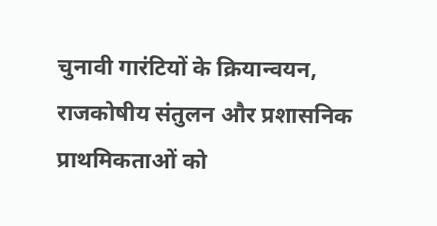चुनावी गारंटियों के क्रियान्वयन, राजकोषीय संतुलन और प्रशासनिक प्राथमिकताओं को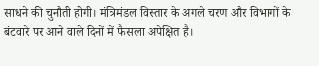साधने की चुनौती होगी। मंत्रिमंडल विस्तार के अगले चरण और विभागों के बंटवारे पर आने वाले दिनों में फैसला अपेक्षित है।